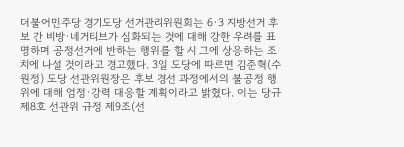더불어민주당 경기도당 선거관리위원회는 6·3 지방선거 후보 간 비방·네거티브가 심화되는 것에 대해 강한 우려를 표명하며 공정선거에 반하는 행위를 할 시 그에 상응하는 조치에 나설 것이라고 경고했다. 3일 도당에 따르면 김준혁(수원정) 도당 선관위원장은 후보 경선 과정에서의 불공정 행위에 대해 엄정·강력 대응할 계획이라고 밝혔다. 이는 당규 제8호 선관위 규정 제9조(선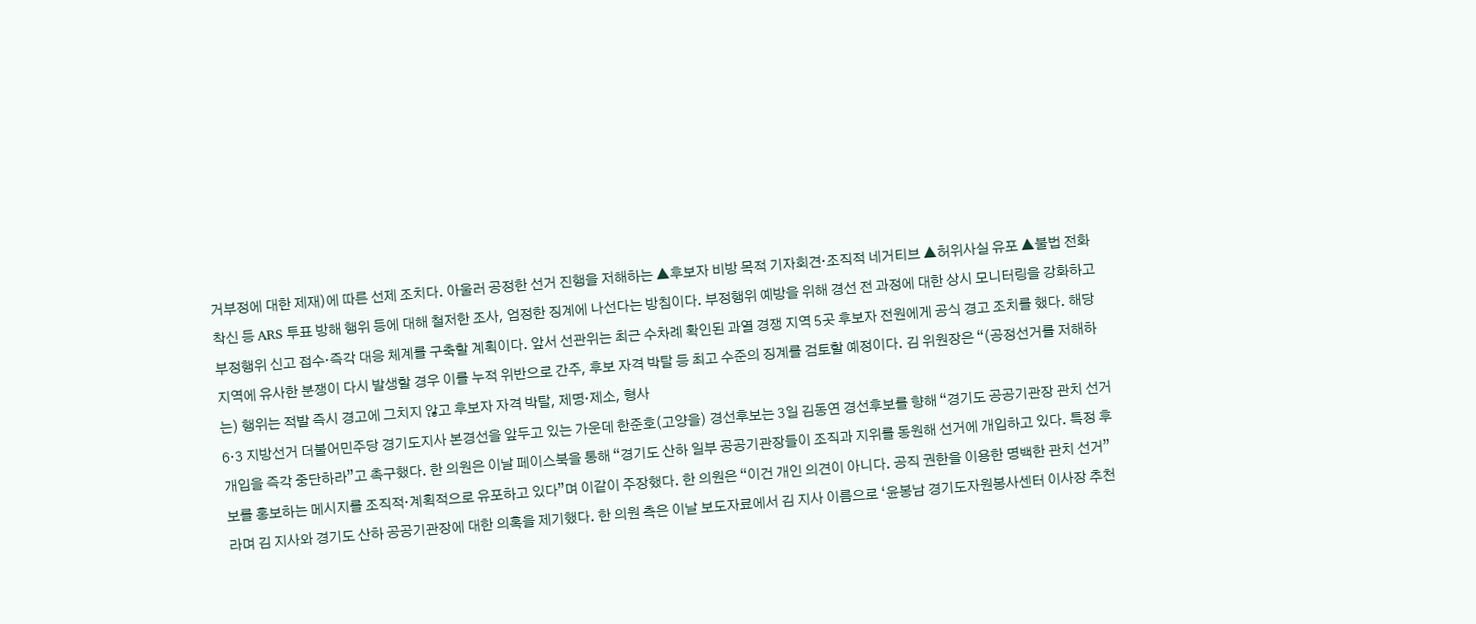거부정에 대한 제재)에 따른 선제 조치다. 아울러 공정한 선거 진행을 저해하는 ▲후보자 비방 목적 기자회견·조직적 네거티브 ▲허위사실 유포 ▲불법 전화 착신 등 ARS 투표 방해 행위 등에 대해 철저한 조사, 엄정한 징계에 나선다는 방침이다. 부정행위 예방을 위해 경선 전 과정에 대한 상시 모니터링을 강화하고 부정행위 신고 접수·즉각 대응 체계를 구축할 계획이다. 앞서 선관위는 최근 수차례 확인된 과열 경쟁 지역 5곳 후보자 전원에게 공식 경고 조치를 했다. 해당 지역에 유사한 분쟁이 다시 발생할 경우 이를 누적 위반으로 간주, 후보 자격 박탈 등 최고 수준의 징계를 검토할 예정이다. 김 위원장은 “(공정선거를 저해하는) 행위는 적발 즉시 경고에 그치지 않고 후보자 자격 박탈, 제명·제소, 형사
6·3 지방선거 더불어민주당 경기도지사 본경선을 앞두고 있는 가운데 한준호(고양을) 경선후보는 3일 김동연 경선후보를 향해 “경기도 공공기관장 관치 선거 개입을 즉각 중단하라”고 촉구했다. 한 의원은 이날 페이스북을 통해 “경기도 산하 일부 공공기관장들이 조직과 지위를 동원해 선거에 개입하고 있다. 특정 후보를 홍보하는 메시지를 조직적·계획적으로 유포하고 있다”며 이같이 주장했다. 한 의원은 “이건 개인 의견이 아니다. 공직 권한을 이용한 명백한 관치 선거”라며 김 지사와 경기도 산하 공공기관장에 대한 의혹을 제기했다. 한 의원 측은 이날 보도자료에서 김 지사 이름으로 ‘윤봉남 경기도자원봉사센터 이사장 추천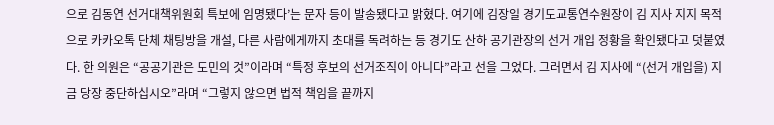으로 김동연 선거대책위원회 특보에 임명됐다’는 문자 등이 발송됐다고 밝혔다. 여기에 김장일 경기도교통연수원장이 김 지사 지지 목적으로 카카오톡 단체 채팅방을 개설, 다른 사람에게까지 초대를 독려하는 등 경기도 산하 공기관장의 선거 개입 정황을 확인됐다고 덧붙였다. 한 의원은 “공공기관은 도민의 것”이라며 “특정 후보의 선거조직이 아니다”라고 선을 그었다. 그러면서 김 지사에 “(선거 개입을) 지금 당장 중단하십시오”라며 “그렇지 않으면 법적 책임을 끝까지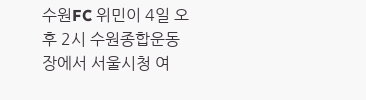수원FC 위민이 4일 오후 2시 수원종합운동장에서 서울시청 여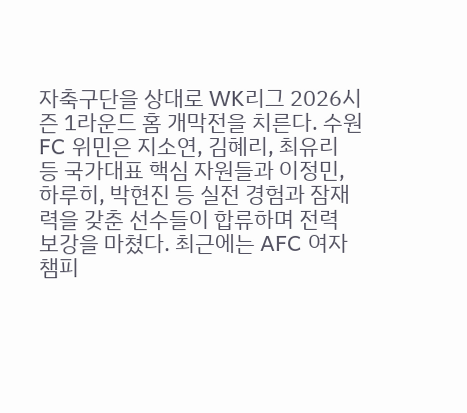자축구단을 상대로 WK리그 2026시즌 1라운드 홈 개막전을 치른다. 수원FC 위민은 지소연, 김혜리, 최유리 등 국가대표 핵심 자원들과 이정민, 하루히, 박현진 등 실전 경험과 잠재력을 갖춘 선수들이 합류하며 전력 보강을 마쳤다. 최근에는 AFC 여자 챔피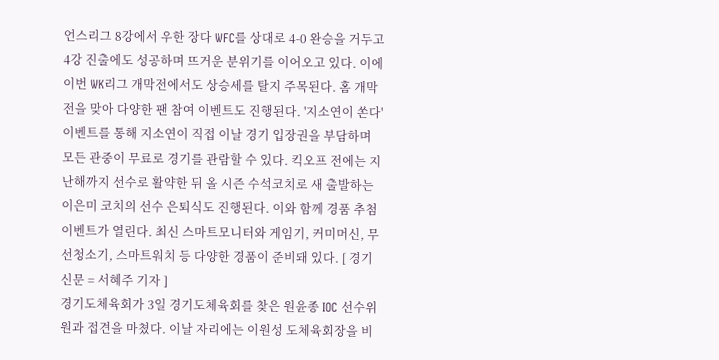언스리그 8강에서 우한 장다 WFC를 상대로 4-0 완승을 거두고 4강 진출에도 성공하며 뜨거운 분위기를 이어오고 있다. 이에 이번 WK리그 개막전에서도 상승세를 탈지 주목된다. 홈 개막전을 맞아 다양한 팬 참여 이벤트도 진행된다. '지소연이 쏜다' 이벤트를 통해 지소연이 직접 이날 경기 입장권을 부담하며 모든 관중이 무료로 경기를 관람할 수 있다. 킥오프 전에는 지난해까지 선수로 활약한 뒤 올 시즌 수석코치로 새 출발하는 이은미 코치의 선수 은퇴식도 진행된다. 이와 함께 경품 추첨 이벤트가 열린다. 최신 스마트모니터와 게임기, 커미머신, 무선청소기, 스마트워치 등 다양한 경품이 준비돼 있다. [ 경기신문 = 서혜주 기자 ]
경기도체육회가 3일 경기도체육회를 찾은 원윤종 IOC 선수위원과 접견을 마쳤다. 이날 자리에는 이원성 도체육회장을 비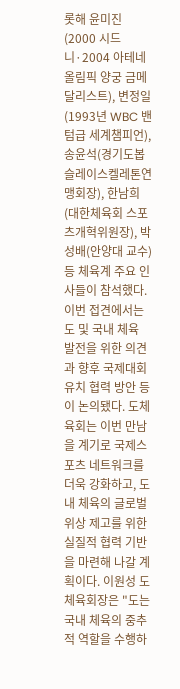롯해 윤미진(2000 시드니·2004 아테네 올림픽 양궁 금메달리스트), 변정일(1993년 WBC 밴텀급 세계챔피언), 송윤석(경기도봅슬레이스켈레톤연맹회장), 한남희(대한체육회 스포츠개혁위원장), 박성배(안양대 교수) 등 체육계 주요 인사들이 참석했다. 이번 접견에서는 도 및 국내 체육 발전을 위한 의견과 향후 국제대회 유치 협력 방안 등이 논의됐다. 도체육회는 이번 만남을 계기로 국제스포츠 네트워크를 더욱 강화하고, 도내 체육의 글로벌 위상 제고를 위한 실질적 협력 기반을 마련해 나갈 계획이다. 이원성 도체육회장은 "도는 국내 체육의 중추적 역할을 수행하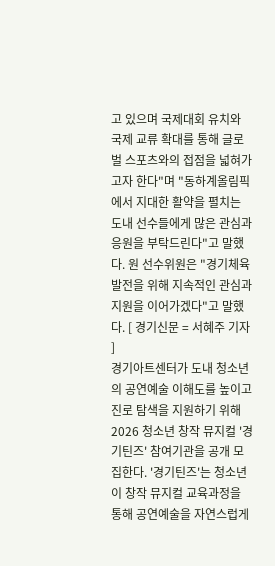고 있으며 국제대회 유치와 국제 교류 확대를 통해 글로벌 스포츠와의 접점을 넓혀가고자 한다"며 "동하계올림픽에서 지대한 활약을 펼치는 도내 선수들에게 많은 관심과 응원을 부탁드린다"고 말했다. 원 선수위원은 "경기체육 발전을 위해 지속적인 관심과 지원을 이어가겠다"고 말했다. [ 경기신문 = 서혜주 기자 ]
경기아트센터가 도내 청소년의 공연예술 이해도를 높이고 진로 탐색을 지원하기 위해 2026 청소년 창작 뮤지컬 '경기틴즈' 참여기관을 공개 모집한다. '경기틴즈'는 청소년이 창작 뮤지컬 교육과정을 통해 공연예술을 자연스럽게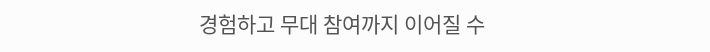경험하고 무대 참여까지 이어질 수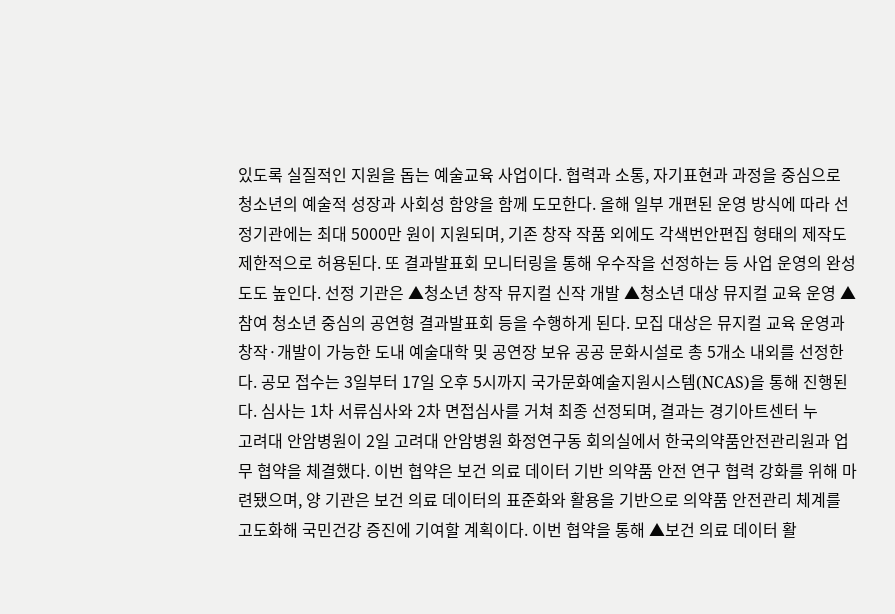있도록 실질적인 지원을 돕는 예술교육 사업이다. 협력과 소통, 자기표현과 과정을 중심으로 청소년의 예술적 성장과 사회성 함양을 함께 도모한다. 올해 일부 개편된 운영 방식에 따라 선정기관에는 최대 5000만 원이 지원되며, 기존 창작 작품 외에도 각색번안편집 형태의 제작도 제한적으로 허용된다. 또 결과발표회 모니터링을 통해 우수작을 선정하는 등 사업 운영의 완성도도 높인다. 선정 기관은 ▲청소년 창작 뮤지컬 신작 개발 ▲청소년 대상 뮤지컬 교육 운영 ▲참여 청소년 중심의 공연형 결과발표회 등을 수행하게 된다. 모집 대상은 뮤지컬 교육 운영과 창작·개발이 가능한 도내 예술대학 및 공연장 보유 공공 문화시설로 총 5개소 내외를 선정한다. 공모 접수는 3일부터 17일 오후 5시까지 국가문화예술지원시스템(NCAS)을 통해 진행된다. 심사는 1차 서류심사와 2차 면접심사를 거쳐 최종 선정되며, 결과는 경기아트센터 누
고려대 안암병원이 2일 고려대 안암병원 화정연구동 회의실에서 한국의약품안전관리원과 업무 협약을 체결했다. 이번 협약은 보건 의료 데이터 기반 의약품 안전 연구 협력 강화를 위해 마련됐으며, 양 기관은 보건 의료 데이터의 표준화와 활용을 기반으로 의약품 안전관리 체계를 고도화해 국민건강 증진에 기여할 계획이다. 이번 협약을 통해 ▲보건 의료 데이터 활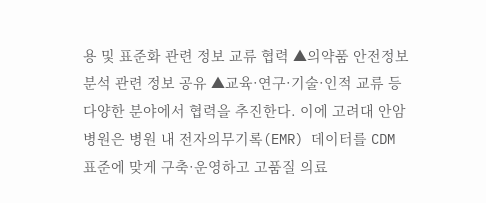용 및 표준화 관련 정보 교류 협력 ▲의약품 안전정보 분석 관련 정보 공유 ▲교육·연구·기술·인적 교류 등 다양한 분야에서 협력을 추진한다. 이에 고려대 안암병원은 병원 내 전자의무기록(EMR) 데이터를 CDM 표준에 맞게 구축·운영하고 고품질 의료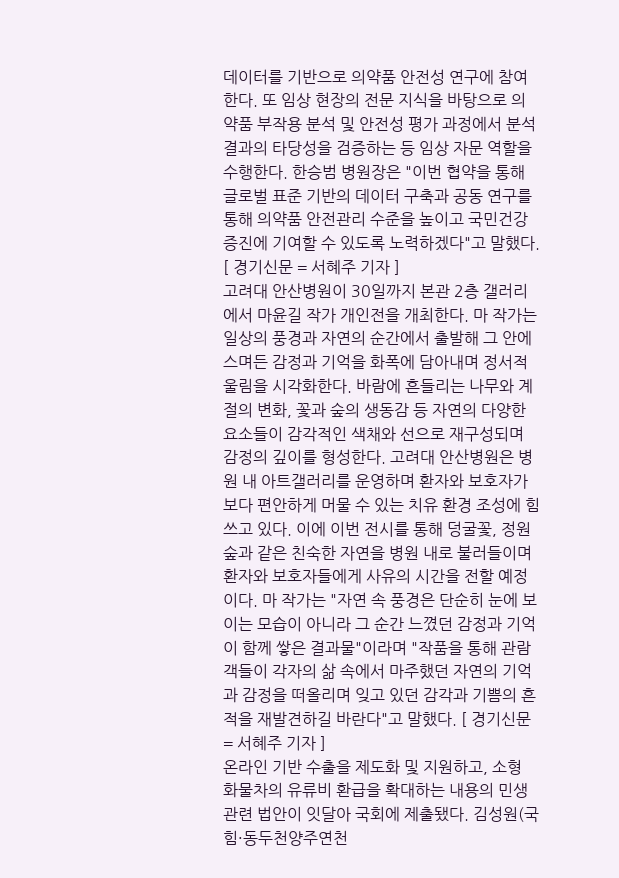데이터를 기반으로 의약품 안전성 연구에 참여한다. 또 임상 현장의 전문 지식을 바탕으로 의약품 부작용 분석 및 안전성 평가 과정에서 분석 결과의 타당성을 검증하는 등 임상 자문 역할을 수행한다. 한승범 병원장은 "이번 협약을 통해 글로벌 표준 기반의 데이터 구축과 공동 연구를 통해 의약품 안전관리 수준을 높이고 국민건강증진에 기여할 수 있도록 노력하겠다"고 말했다. [ 경기신문 = 서혜주 기자 ]
고려대 안산병원이 30일까지 본관 2층 갤러리에서 마윤길 작가 개인전을 개최한다. 마 작가는 일상의 풍경과 자연의 순간에서 출발해 그 안에 스며든 감정과 기억을 화폭에 담아내며 정서적 울림을 시각화한다. 바람에 흔들리는 나무와 계절의 변화, 꽃과 숲의 생동감 등 자연의 다양한 요소들이 감각적인 색채와 선으로 재구성되며 감정의 깊이를 형성한다. 고려대 안산병원은 병원 내 아트갤러리를 운영하며 환자와 보호자가 보다 편안하게 머물 수 있는 치유 환경 조성에 힘쓰고 있다. 이에 이번 전시를 통해 덩굴꽃, 정원 숲과 같은 친숙한 자연을 병원 내로 불러들이며 환자와 보호자들에게 사유의 시간을 전할 예정이다. 마 작가는 "자연 속 풍경은 단순히 눈에 보이는 모습이 아니라 그 순간 느꼈던 감정과 기억이 함께 쌓은 결과물"이라며 "작품을 통해 관람객들이 각자의 삶 속에서 마주했던 자연의 기억과 감정을 떠올리며 잊고 있던 감각과 기쁨의 흔적을 재발견하길 바란다"고 말했다. [ 경기신문 = 서혜주 기자 ]
온라인 기반 수출을 제도화 및 지원하고, 소형 화물차의 유류비 환급을 확대하는 내용의 민생관련 법안이 잇달아 국회에 제출됐다. 김성원(국힘·동두천양주연천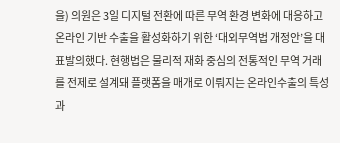을) 의원은 3일 디지털 전환에 따른 무역 환경 변화에 대응하고 온라인 기반 수출을 활성화하기 위한 ‘대외무역법 개정안’을 대표발의했다. 현행법은 물리적 재화 중심의 전통적인 무역 거래를 전제로 설계돼 플랫폼을 매개로 이뤄지는 온라인수출의 특성과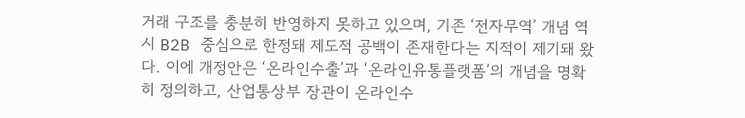거래 구조를 충분히 반영하지 못하고 있으며, 기존 ‘전자무역’ 개념 역시 B2B 중심으로 한정돼 제도적 공백이 존재한다는 지적이 제기돼 왔다. 이에 개정안은 ‘온라인수출’과 ‘온라인유통플랫폼’의 개념을 명확히 정의하고, 산업통상부 장관이 온라인수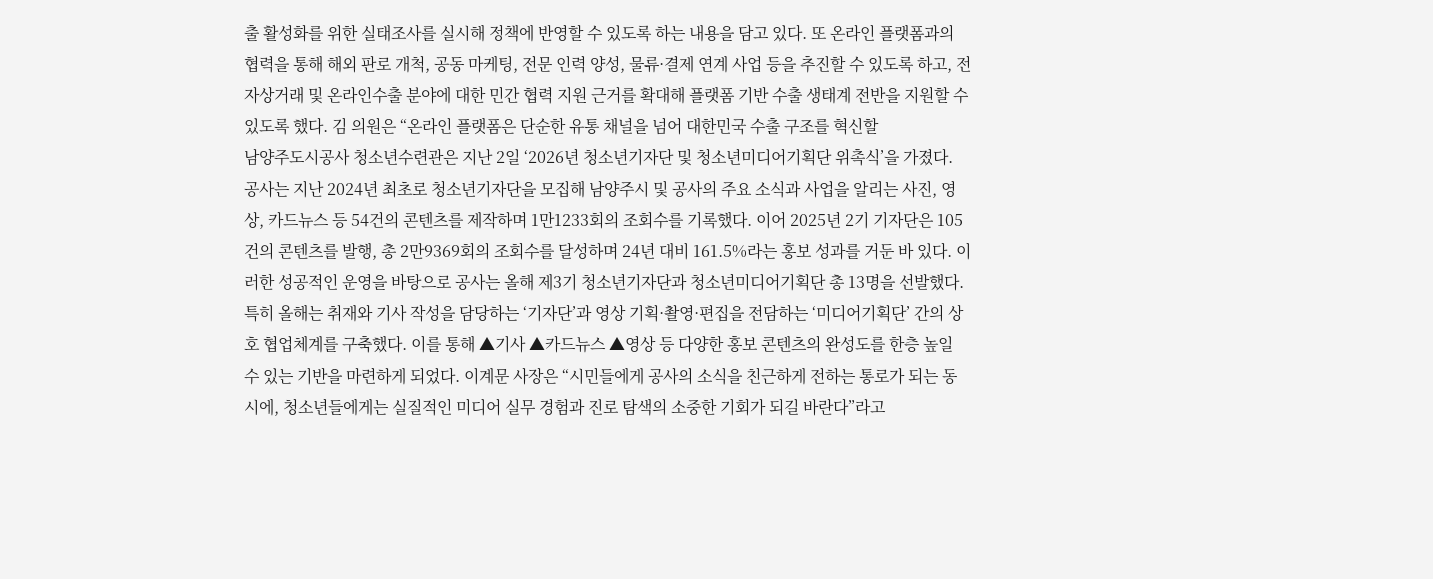출 활성화를 위한 실태조사를 실시해 정책에 반영할 수 있도록 하는 내용을 담고 있다. 또 온라인 플랫폼과의 협력을 통해 해외 판로 개척, 공동 마케팅, 전문 인력 양성, 물류·결제 연계 사업 등을 추진할 수 있도록 하고, 전자상거래 및 온라인수출 분야에 대한 민간 협력 지원 근거를 확대해 플랫폼 기반 수출 생태계 전반을 지원할 수 있도록 했다. 김 의원은 “온라인 플랫폼은 단순한 유통 채널을 넘어 대한민국 수출 구조를 혁신할
남양주도시공사 청소년수련관은 지난 2일 ‘2026년 청소년기자단 및 청소년미디어기획단 위촉식’을 가졌다. 공사는 지난 2024년 최초로 청소년기자단을 모집해 남양주시 및 공사의 주요 소식과 사업을 알리는 사진, 영상, 카드뉴스 등 54건의 콘텐츠를 제작하며 1만1233회의 조회수를 기록했다. 이어 2025년 2기 기자단은 105건의 콘텐츠를 발행, 총 2만9369회의 조회수를 달성하며 24년 대비 161.5%라는 홍보 성과를 거둔 바 있다. 이러한 성공적인 운영을 바탕으로 공사는 올해 제3기 청소년기자단과 청소년미디어기획단 총 13명을 선발했다. 특히 올해는 취재와 기사 작성을 담당하는 ‘기자단’과 영상 기획·촬영·편집을 전담하는 ‘미디어기획단’ 간의 상호 협업체계를 구축했다. 이를 통해 ▲기사 ▲카드뉴스 ▲영상 등 다양한 홍보 콘텐츠의 완성도를 한층 높일 수 있는 기반을 마련하게 되었다. 이계문 사장은 “시민들에게 공사의 소식을 친근하게 전하는 통로가 되는 동시에, 청소년들에게는 실질적인 미디어 실무 경험과 진로 탐색의 소중한 기회가 되길 바란다”라고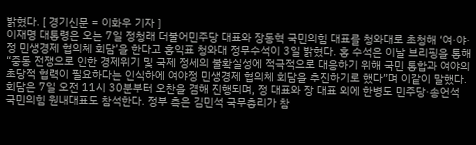밝혔다. [ 경기신문 = 이화우 기자 ]
이재명 대통령은 오는 7일 정청래 더불어민주당 대표와 장동혁 국민의힘 대표를 청와대로 초청해 ‘여·야·정 민생경제 협의체 회담’을 한다고 홍익표 청와대 정무수석이 3일 밝혔다. 홍 수석은 이날 브리핑을 통해 “중동 전쟁으로 인한 경제위기 및 국제 정세의 불확실성에 적극적으로 대응하기 위해 국민 통합과 여야의 초당적 협력이 필요하다는 인식하에 여야정 민생경제 협의체 회담을 추진하기로 했다”며 이같이 말했다. 회담은 7일 오전 11시 30분부터 오찬을 겸해 진행되며, 정 대표와 장 대표 외에 한병도 민주당·송언석 국민의힘 원내대표도 참석한다. 정부 측은 김민석 국무총리가 참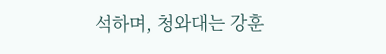석하며, 청와대는 강훈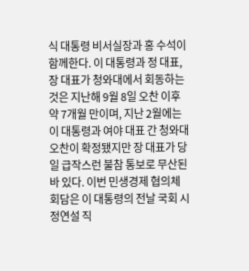식 대통령 비서실장과 홍 수석이 함께한다. 이 대통령과 정 대표, 장 대표가 청와대에서 회동하는 것은 지난해 9월 8일 오찬 이후 약 7개월 만이며, 지난 2월에는 이 대통령과 여야 대표 간 청와대 오찬이 확정됐지만 장 대표가 당일 급작스런 불참 통보로 무산된 바 있다. 이번 민생경제 협의체 회담은 이 대통령의 전날 국회 시정연설 직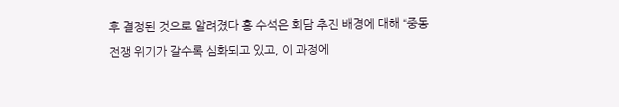후 결정된 것으로 알려졌다 홍 수석은 회담 추진 배경에 대해 “중동 전쟁 위기가 갈수록 심화되고 있고, 이 과정에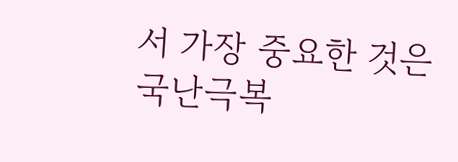서 가장 중요한 것은 국난극복